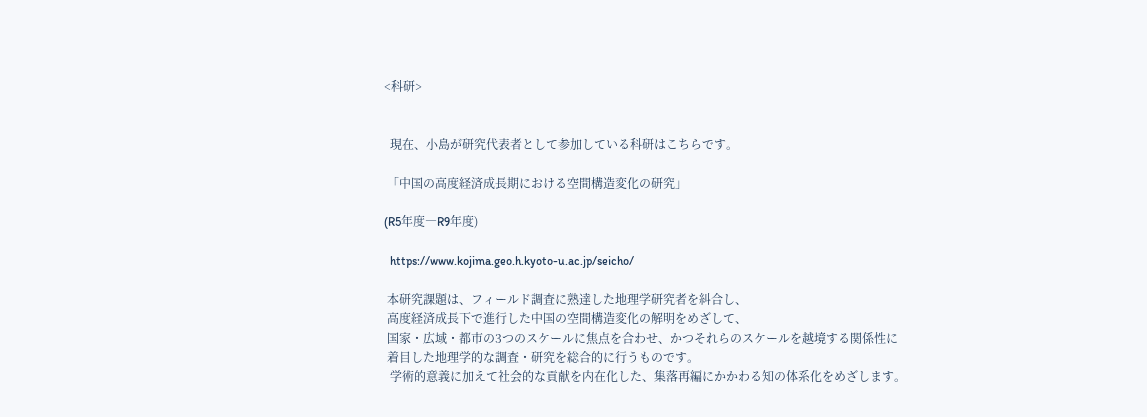<科研>


  現在、小島が研究代表者として参加している科研はこちらです。

 「中国の高度経済成長期における空間構造変化の研究」

(R5年度―R9年度)

  https://www.kojima.geo.h.kyoto-u.ac.jp/seicho/

 本研究課題は、フィールド調査に熟達した地理学研究者を糾合し、
 高度経済成長下で進行した中国の空間構造変化の解明をめざして、
 国家・広域・都市の3つのスケールに焦点を合わせ、かつそれらのスケールを越境する関係性に
 着目した地理学的な調査・研究を総合的に行うものです。
  学術的意義に加えて社会的な貢献を内在化した、集落再編にかかわる知の体系化をめざします。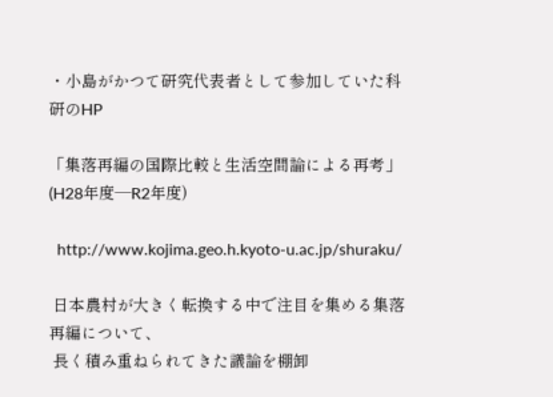・小島がかつて研究代表者として参加していた科研のHP

「集落再編の国際比較と生活空間論による再考」(H28年度―R2年度)

  http://www.kojima.geo.h.kyoto-u.ac.jp/shuraku/

 日本農村が大きく転換する中で注目を集める集落再編について、
 長く積み重ねられてきた議論を棚卸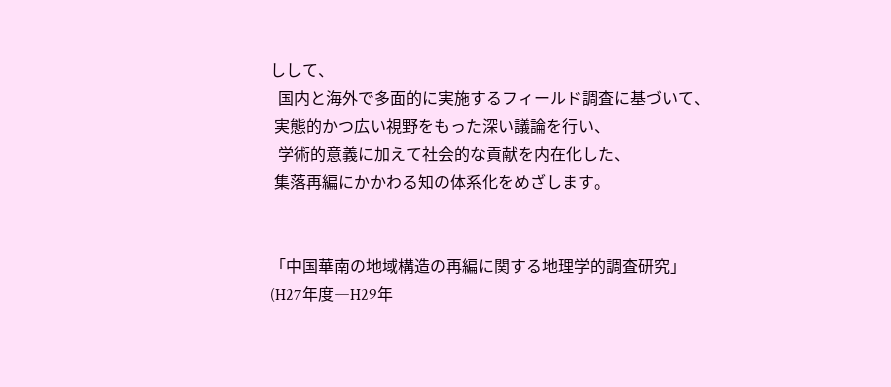しして、
  国内と海外で多面的に実施するフィールド調査に基づいて、
 実態的かつ広い視野をもった深い議論を行い、
  学術的意義に加えて社会的な貢献を内在化した、
 集落再編にかかわる知の体系化をめざします。


「中国華南の地域構造の再編に関する地理学的調査研究」(H27年度―H29年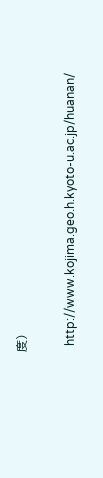度)

  http://www.kojima.geo.h.kyoto-u.ac.jp/huanan/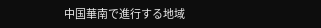中国華南で進行する地域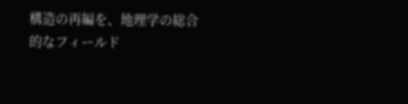構造の再編を、地理学の総合的なフィールド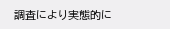調査により実態的に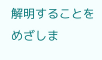解明することをめざしま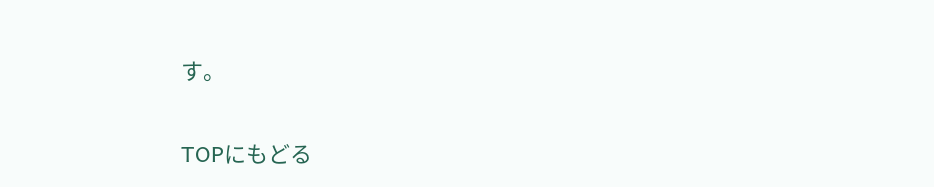す。

TOPにもどる